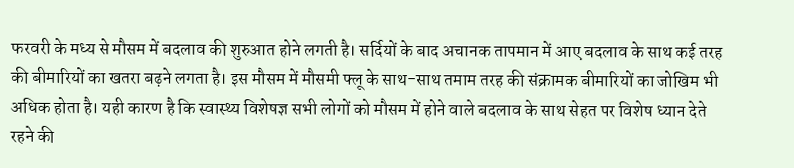फरवरी के मध्य से मौसम में बदलाव की शुरुआत होने लगती है। सर्दियों के बाद अचानक तापमान में आए बदलाव के साथ कई तरह की बीमारियों का खतरा बढ़ने लगता है। इस मौसम में मौसमी फ्लू के साथ-साथ तमाम तरह की संक्रामक बीमारियों का जोखिम भी अधिक होता है। यही कारण है कि स्वास्थ्य विशेषज्ञ सभी लोगों को मौसम में होने वाले बदलाव के साथ सेहत पर विशेष ध्यान देते रहने की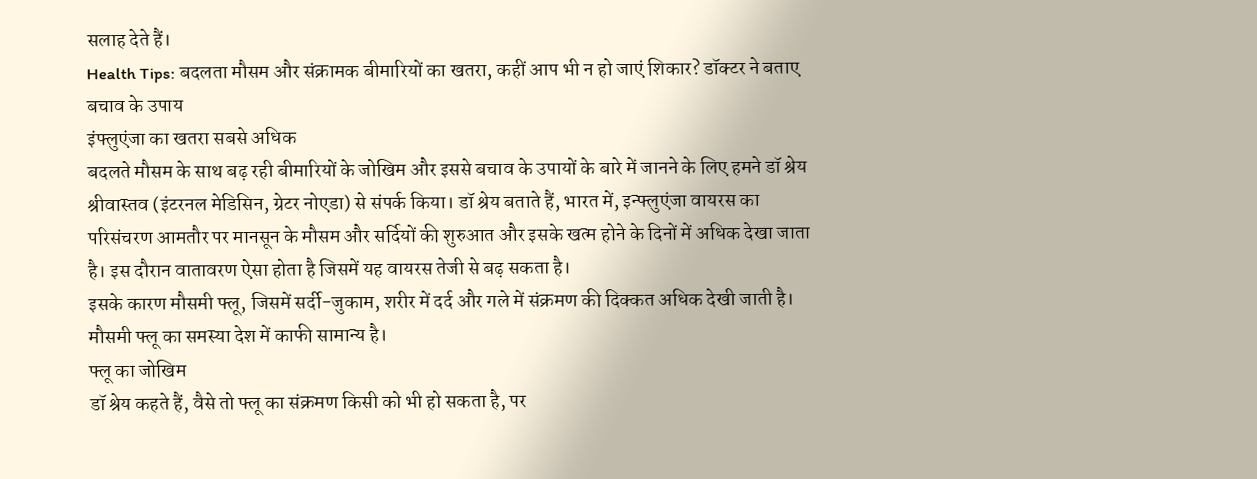सलाह देते हैं।
Health Tips: बदलता मौसम और संक्रामक बीमारियों का खतरा, कहीं आप भी न हो जाएं शिकार? डॉक्टर ने बताए बचाव के उपाय
इंफ्लुएंजा का खतरा सबसे अधिक
बदलते मौसम के साथ बढ़ रही बीमारियों के जोखिम और इससे बचाव के उपायों के बारे में जानने के लिए हमने डॉ श्रेय श्रीवास्तव (इंटरनल मेडिसिन, ग्रेटर नोएडा) से संपर्क किया। डॉ श्रेय बताते हैं, भारत में, इन्फ्लुएंजा वायरस का परिसंचरण आमतौर पर मानसून के मौसम और सर्दियों की शुरुआत और इसके खत्म होने के दिनों में अधिक देखा जाता है। इस दौरान वातावरण ऐसा होता है जिसमें यह वायरस तेजी से बढ़ सकता है।
इसके कारण मौसमी फ्लू, जिसमें सर्दी-जुकाम, शरीर में दर्द और गले में संक्रमण की दिक्कत अधिक देखी जाती है। मौसमी फ्लू का समस्या देश में काफी सामान्य है।
फ्लू का जोखिम
डॉ श्रेय कहते हैं, वैसे तो फ्लू का संक्रमण किसी को भी हो सकता है, पर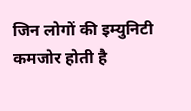जिन लोगों की इम्युनिटी कमजोर होती है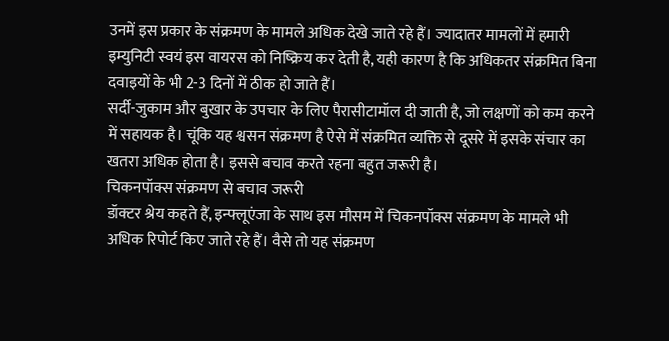उनमें इस प्रकार के संक्रमण के मामले अधिक देखे जाते रहे हैं। ज्यादातर मामलों में हमारी इम्युनिटी स्वयं इस वायरस को निष्क्रिय कर देती है, यही कारण है कि अधिकतर संक्रमित बिना दवाइयों के भी 2-3 दिनों में ठीक हो जाते हैं।
सर्दी-जुकाम और बुखार के उपचार के लिए पैरासीटामॉल दी जाती है, जो लक्षणों को कम करने में सहायक है। चूंकि यह श्वसन संक्रमण है ऐसे में संक्रमित व्यक्ति से दूसरे में इसके संचार का खतरा अधिक होता है। इससे बचाव करते रहना बहुत जरूरी है।
चिकनपॉक्स संक्रमण से बचाव जरूरी
डॉक्टर श्रेय कहते हैं, इन्फ्लूएंजा के साथ इस मौसम में चिकनपॉक्स संक्रमण के मामले भी अधिक रिपोर्ट किए जाते रहे हैं। वैसे तो यह संक्रमण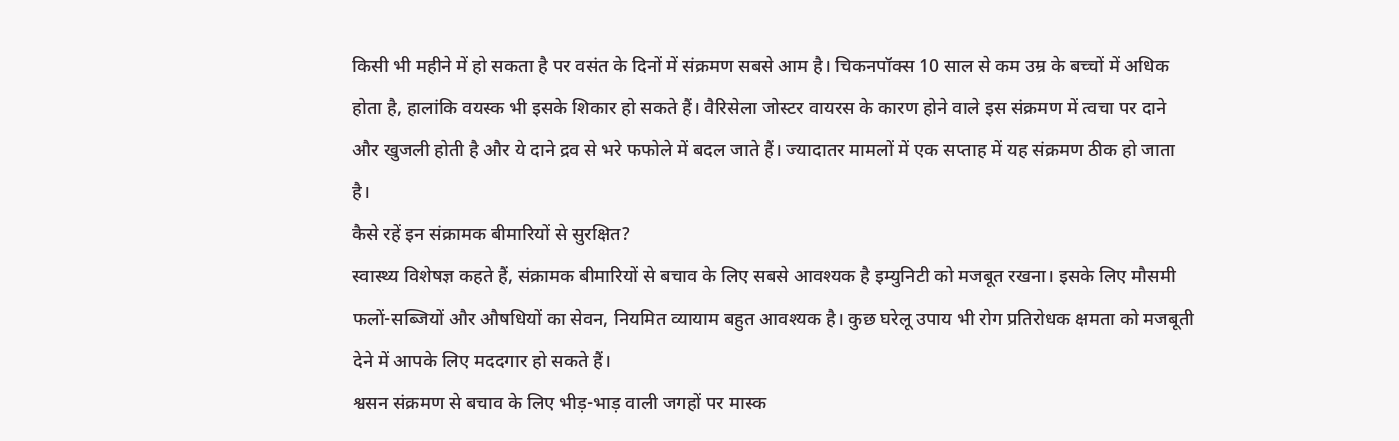किसी भी महीने में हो सकता है पर वसंत के दिनों में संक्रमण सबसे आम है। चिकनपॉक्स 10 साल से कम उम्र के बच्चों में अधिक होता है, हालांकि वयस्क भी इसके शिकार हो सकते हैं। वैरिसेला जोस्टर वायरस के कारण होने वाले इस संक्रमण में त्वचा पर दाने और खुजली होती है और ये दाने द्रव से भरे फफोले में बदल जाते हैं। ज्यादातर मामलों में एक सप्ताह में यह संक्रमण ठीक हो जाता है।
कैसे रहें इन संक्रामक बीमारियों से सुरक्षित?
स्वास्थ्य विशेषज्ञ कहते हैं, संक्रामक बीमारियों से बचाव के लिए सबसे आवश्यक है इम्युनिटी को मजबूत रखना। इसके लिए मौसमी फलों-सब्जियों और औषधियों का सेवन, नियमित व्यायाम बहुत आवश्यक है। कुछ घरेलू उपाय भी रोग प्रतिरोधक क्षमता को मजबूती देने में आपके लिए मददगार हो सकते हैं।
श्वसन संक्रमण से बचाव के लिए भीड़-भाड़ वाली जगहों पर मास्क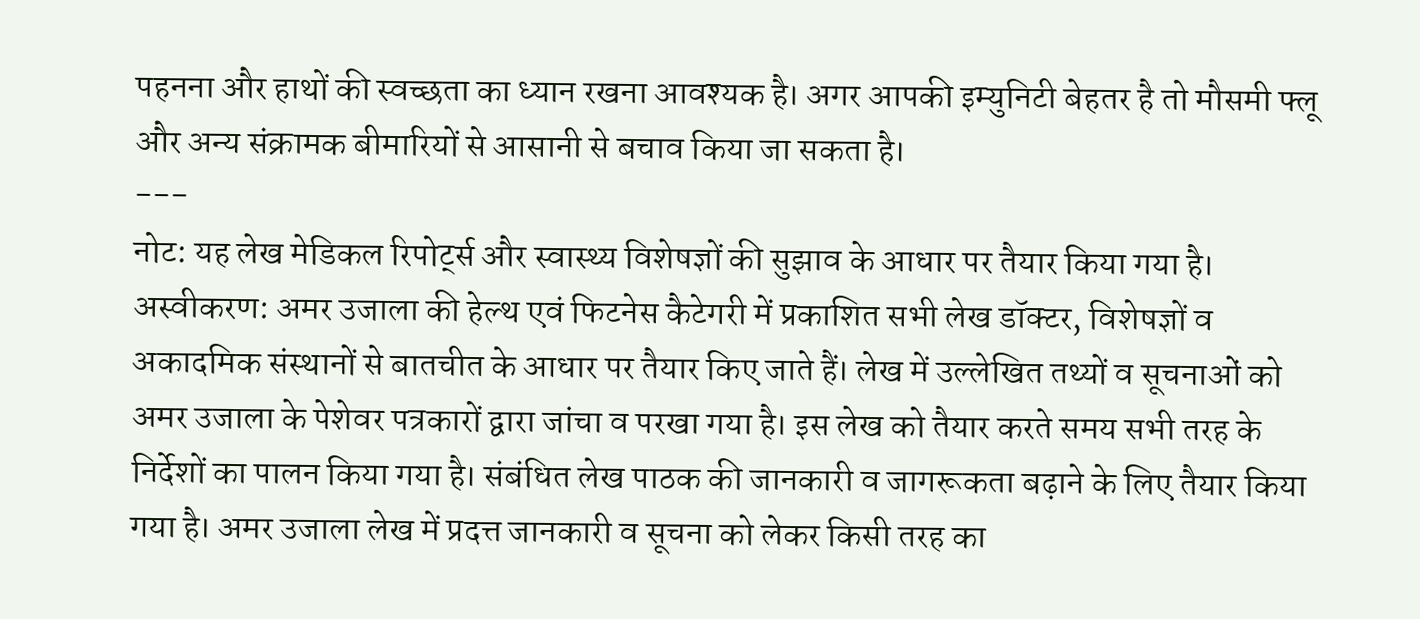पहनना और हाथों की स्वच्छता का ध्यान रखना आवश्यक है। अगर आपकी इम्युनिटी बेहतर है तो मौसमी फ्लू और अन्य संक्रामक बीमारियों से आसानी से बचाव किया जा सकता है।
---
नोट: यह लेख मेडिकल रिपोर्ट्स और स्वास्थ्य विशेषज्ञों की सुझाव के आधार पर तैयार किया गया है।
अस्वीकरण: अमर उजाला की हेल्थ एवं फिटनेस कैटेगरी में प्रकाशित सभी लेख डॉक्टर, विशेषज्ञों व अकादमिक संस्थानों से बातचीत के आधार पर तैयार किए जाते हैं। लेख में उल्लेखित तथ्यों व सूचनाओं को अमर उजाला के पेशेवर पत्रकारों द्वारा जांचा व परखा गया है। इस लेख को तैयार करते समय सभी तरह के निर्देशों का पालन किया गया है। संबंधित लेख पाठक की जानकारी व जागरूकता बढ़ाने के लिए तैयार किया गया है। अमर उजाला लेख में प्रदत्त जानकारी व सूचना को लेकर किसी तरह का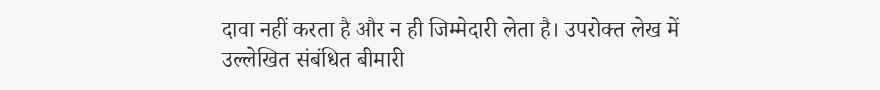दावा नहीं करता है और न ही जिम्मेदारी लेता है। उपरोक्त लेख में उल्लेखित संबंधित बीमारी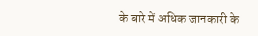के बारे में अधिक जानकारी के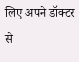लिए अपने डॉक्टर से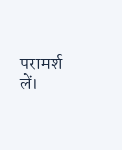परामर्श लें।